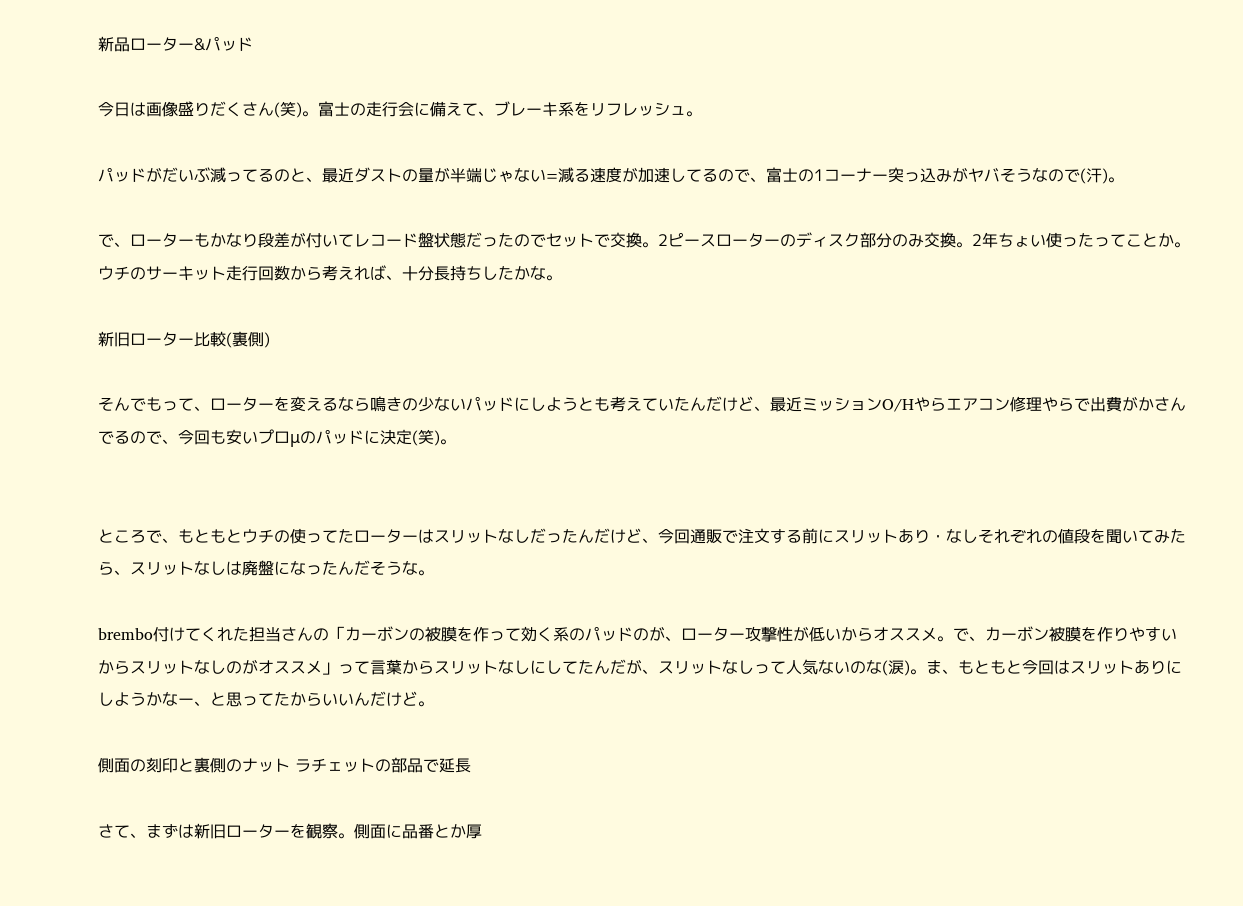新品ローター&パッド

今日は画像盛りだくさん(笑)。富士の走行会に備えて、ブレーキ系をリフレッシュ。

パッドがだいぶ減ってるのと、最近ダストの量が半端じゃない=減る速度が加速してるので、富士の1コーナー突っ込みがヤバそうなので(汗)。

で、ローターもかなり段差が付いてレコード盤状態だったのでセットで交換。2ピースローターのディスク部分のみ交換。2年ちょい使ったってことか。ウチのサーキット走行回数から考えれば、十分長持ちしたかな。

新旧ローター比較(裏側)

そんでもって、ローターを変えるなら鳴きの少ないパッドにしようとも考えていたんだけど、最近ミッションO/Hやらエアコン修理やらで出費がかさんでるので、今回も安いプロμのパッドに決定(笑)。


ところで、もともとウチの使ってたローターはスリットなしだったんだけど、今回通販で注文する前にスリットあり・なしそれぞれの値段を聞いてみたら、スリットなしは廃盤になったんだそうな。

brembo付けてくれた担当さんの「カーボンの被膜を作って効く系のパッドのが、ローター攻撃性が低いからオススメ。で、カーボン被膜を作りやすいからスリットなしのがオススメ」って言葉からスリットなしにしてたんだが、スリットなしって人気ないのな(涙)。ま、もともと今回はスリットありにしようかなー、と思ってたからいいんだけど。

側面の刻印と裏側のナット ラチェットの部品で延長

さて、まずは新旧ローターを観察。側面に品番とか厚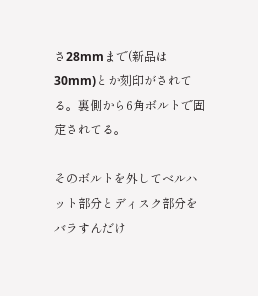さ28mmまで(新品は30mm)とか刻印がされてる。裏側から6角ボルトで固定されてる。

そのボルトを外してベルハット部分とディスク部分をバラすんだけ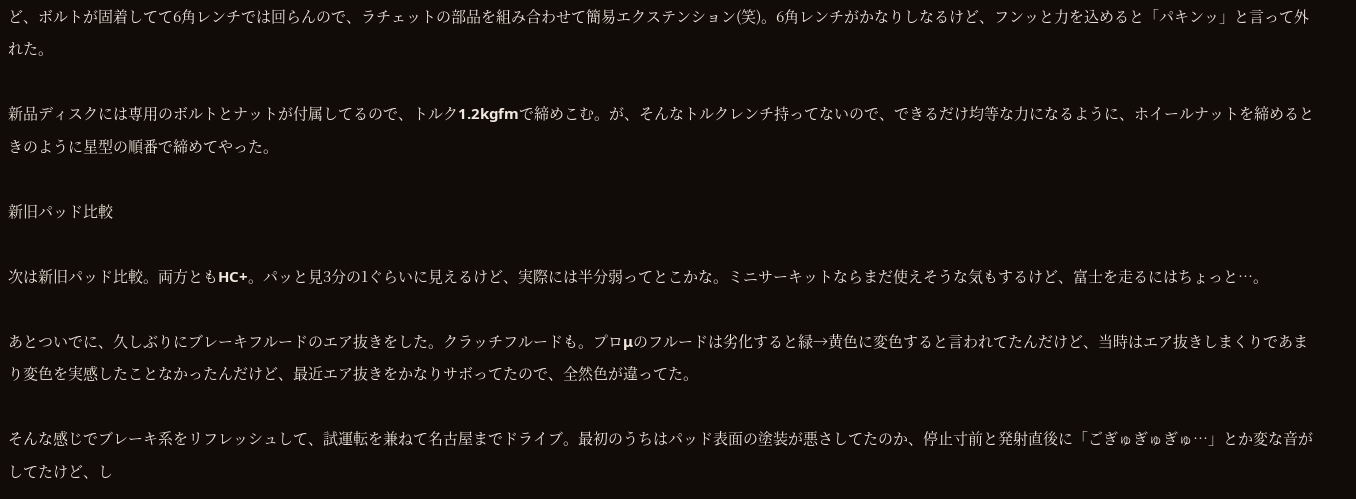ど、ボルトが固着してて6角レンチでは回らんので、ラチェットの部品を組み合わせて簡易エクステンション(笑)。6角レンチがかなりしなるけど、フンッと力を込めると「パキンッ」と言って外れた。

新品ディスクには専用のボルトとナットが付属してるので、トルク1.2kgfmで締めこむ。が、そんなトルクレンチ持ってないので、できるだけ均等な力になるように、ホイールナットを締めるときのように星型の順番で締めてやった。

新旧パッド比較

次は新旧パッド比較。両方ともHC+。パッと見3分の1ぐらいに見えるけど、実際には半分弱ってとこかな。ミニサーキットならまだ使えそうな気もするけど、富士を走るにはちょっと…。

あとついでに、久しぶりにブレーキフルードのエア抜きをした。クラッチフルードも。プロμのフルードは劣化すると緑→黄色に変色すると言われてたんだけど、当時はエア抜きしまくりであまり変色を実感したことなかったんだけど、最近エア抜きをかなりサボってたので、全然色が違ってた。

そんな感じでブレーキ系をリフレッシュして、試運転を兼ねて名古屋までドライブ。最初のうちはパッド表面の塗装が悪さしてたのか、停止寸前と発射直後に「ごぎゅぎゅぎゅ…」とか変な音がしてたけど、し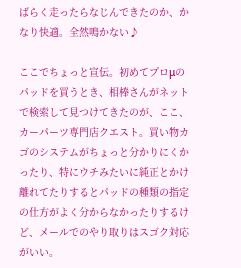ばらく走ったらなじんできたのか、かなり快適。全然鳴かない♪

ここでちょっと宣伝。初めてプロμのパッドを買うとき、相棒さんがネットで検索して見つけてきたのが、ここ、カーパーツ専門店クエスト。買い物カゴのシステムがちょっと分かりにくかったり、特にウチみたいに純正とかけ離れてたりするとパッドの種類の指定の仕方がよく分からなかったりするけど、メールでのやり取りはスゴク対応がいい。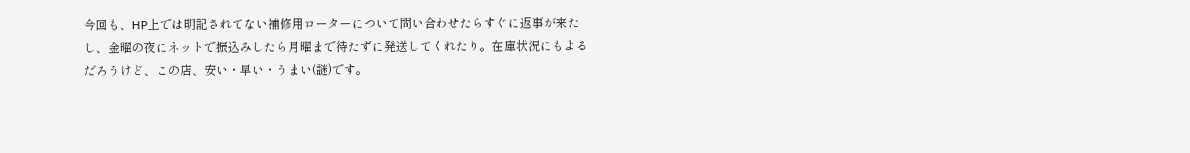今回も、HP上では明記されてない補修用ローターについて問い合わせたらすぐに返事が来たし、金曜の夜にネットで振込みしたら月曜まで待たずに発送してくれたり。在庫状況にもよるだろうけど、この店、安い・早い・うまい(謎)です。